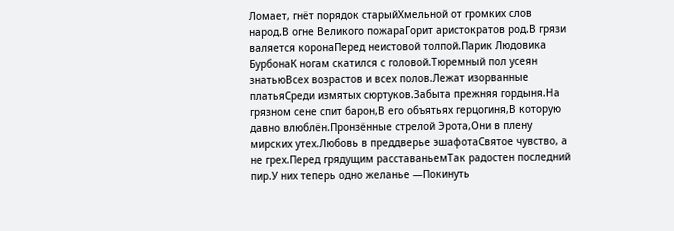Ломает, гнёт порядок старыйХмельной от громких слов народ.В огне Великого пожараГорит аристократов род.В грязи валяется коронаПеред неистовой толпой.Парик Людовика БурбонаК ногам скатился с головой.Тюремный пол усеян знатьюВсех возрастов и всех полов.Лежат изорванные платьяСреди измятых сюртуков.Забыта прежняя гордыня.На грязном сене спит барон,В его объятьях герцогиня,В которую давно влюблён.Пронзённые стрелой Эрота,Они в плену мирских утех.Любовь в преддверье эшафотаСвятое чувство, а не грех.Перед грядущим расставаньемТак радостен последний пир.У них теперь одно желанье —Покинуть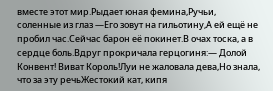вместе этот мир.Рыдает юная фемина,Ручьи, соленные из глаз —Его зовут на гильотину,А ей ещё не пробил час.Сейчас барон её покинет.В очах тоска, а в сердце боль.Вдруг прокричала герцогиня:— Долой Конвент! Виват Король!Луи не жаловала дева,Но знала, что за эту речьЖестокий кат, кипя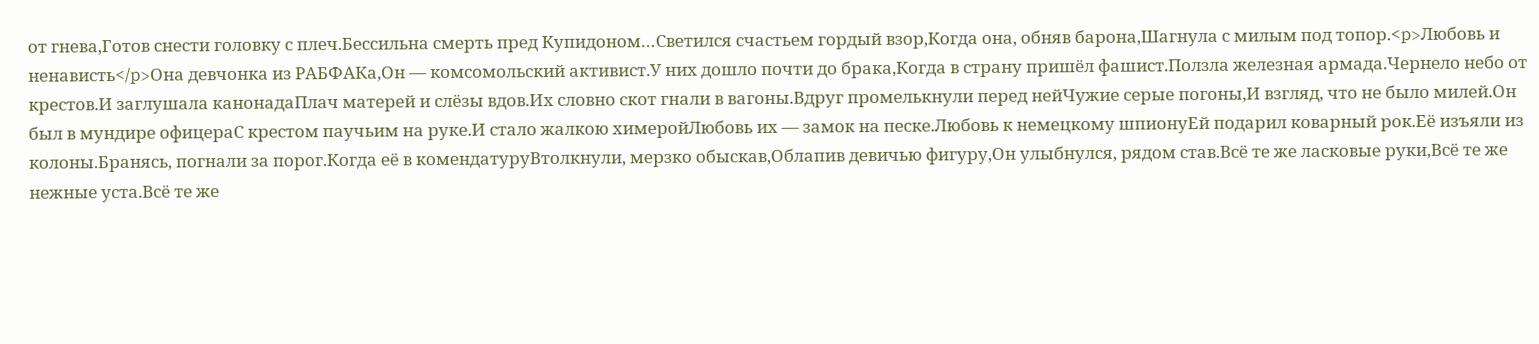от гнева,Готов снести головку с плеч.Бессильна смерть пред Купидоном…Светился счастьем гордый взор,Когда она, обняв барона,Шагнула с милым под топор.<p>Любовь и ненависть</p>Она девчонка из РАБФАКа,Он — комсомольский активист.У них дошло почти до брака,Когда в страну пришёл фашист.Ползла железная армада.Чернело небо от крестов.И заглушала канонадаПлач матерей и слёзы вдов.Их словно скот гнали в вагоны.Вдруг промелькнули перед нейЧужие серые погоны,И взгляд, что не было милей.Он был в мундире офицераС крестом паучьим на руке.И стало жалкою химеройЛюбовь их — замок на песке.Любовь к немецкому шпионуЕй подарил коварный рок.Её изъяли из колоны.Бранясь, погнали за порог.Когда её в комендатуруВтолкнули, мерзко обыскав,Облапив девичью фигуру,Он улыбнулся, рядом став.Всё те же ласковые руки,Всё те же нежные уста.Всё те же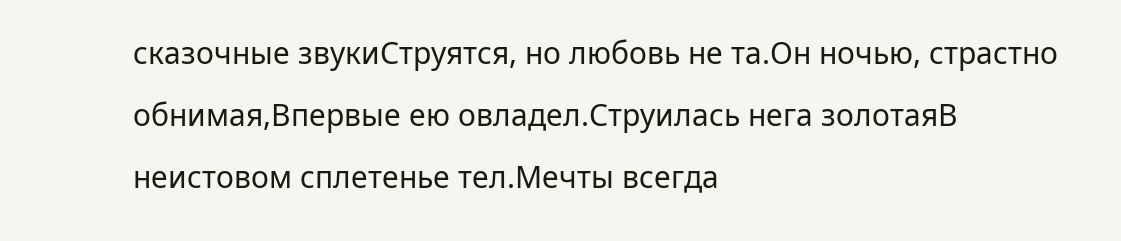сказочные звукиСтруятся, но любовь не та.Он ночью, страстно обнимая,Впервые ею овладел.Струилась нега золотаяВ неистовом сплетенье тел.Мечты всегда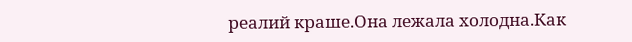реалий краше.Она лежала холодна.Как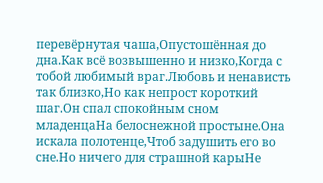перевёрнутая чаша,Опустошённая до дна.Как всё возвышенно и низко,Когда с тобой любимый враг.Любовь и ненависть так близко,Но как непрост короткий шаг.Он спал спокойным сном младенцаНа белоснежной простыне.Она искала полотенце,Чтоб задушить его во сне.Но ничего для страшной карыНе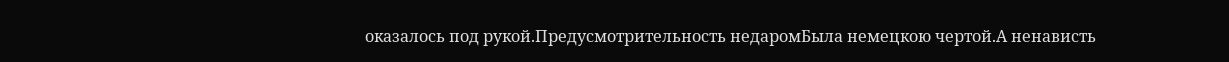оказалось под рукой.Предусмотрительность недаромБыла немецкою чертой.А ненависть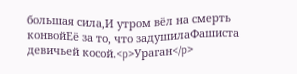большая сила,И утром вёл на смерть конвойЕё за то, что задушилаФашиста девичьей косой.<p>Ураган</p>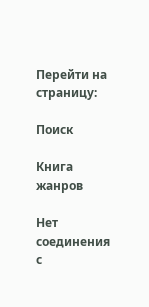Перейти на страницу:

Поиск

Книга жанров

Нет соединения с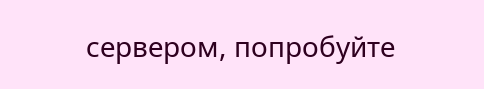сервером, попробуйте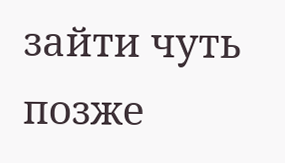зайти чуть позже